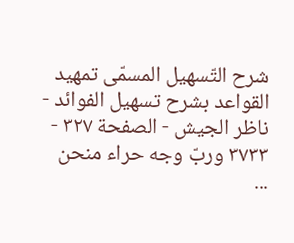شرح التّسهيل المسمّى تمهيد القواعد بشرح تسهيل الفوائد - ناظر الجيش - الصفحة ٣٢٧ - ٣٧٣٣ وربّ وجه حراء منحن
...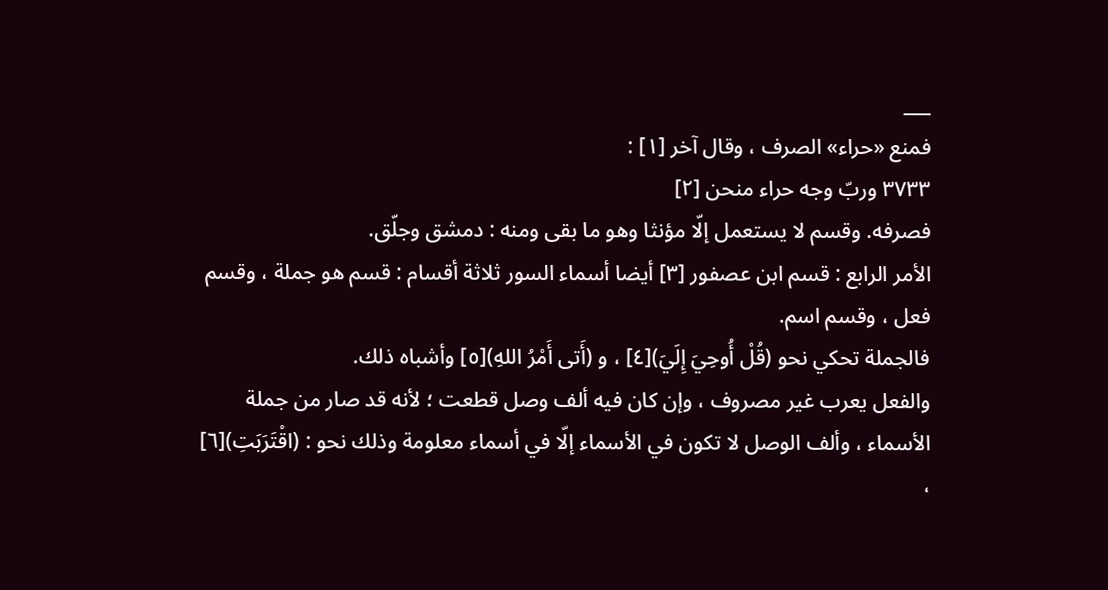___
فمنع «حراء» الصرف ، وقال آخر [١] :
٣٧٣٣ وربّ وجه حراء منحن [٢]
فصرفه. وقسم لا يستعمل إلّا مؤنثا وهو ما بقى ومنه : دمشق وجلّق.
الأمر الرابع : قسم ابن عصفور [٣] أيضا أسماء السور ثلاثة أقسام : قسم هو جملة ، وقسم فعل ، وقسم اسم.
فالجملة تحكي نحو (قُلْ أُوحِيَ إِلَيَ)[٤] ، و (أَتى أَمْرُ اللهِ)[٥] وأشباه ذلك.
والفعل يعرب غير مصروف ، وإن كان فيه ألف وصل قطعت ؛ لأنه قد صار من جملة الأسماء ، وألف الوصل لا تكون في الأسماء إلّا في أسماء معلومة وذلك نحو : (اقْتَرَبَتِ)[٦] ،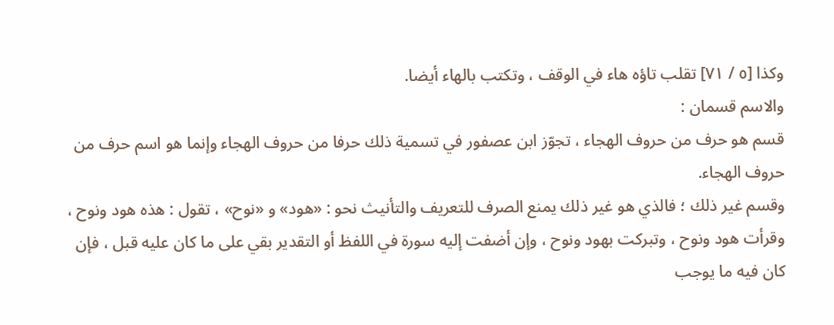وكذا [٥ / ٧١] تقلب تاؤه هاء في الوقف ، وتكتب بالهاء أيضا.
والاسم قسمان :
قسم هو حرف من حروف الهجاء ، تجوّز ابن عصفور في تسمية ذلك حرفا من حروف الهجاء وإنما هو اسم حرف من حروف الهجاء.
وقسم غير ذلك ؛ فالذي هو غير ذلك يمنع الصرف للتعريف والتأنيث نحو : «هود» و «نوح» ، تقول : هذه هود ونوح ، وقرأت هود ونوح ، وتبركت بهود ونوح ، وإن أضفت إليه سورة في اللفظ أو التقدير بقي على ما كان عليه قبل ، فإن كان فيه ما يوجب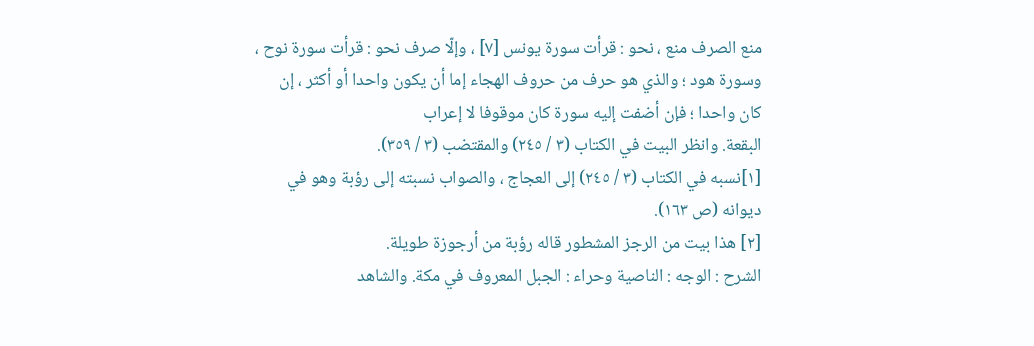منع الصرف منع ، نحو : قرأت سورة يونس [٧] ، وإلّا صرف نحو : قرأت سورة نوح ، وسورة هود ؛ والذي هو حرف من حروف الهجاء إما أن يكون واحدا أو أكثر ، إن كان واحدا ؛ فإن أضفت إليه سورة كان موقوفا لا إعراب
البقعة. وانظر البيت في الكتاب (٣ / ٢٤٥) والمقتضب (٣ / ٣٥٩).
[١]نسبه في الكتاب (٣ / ٢٤٥) إلى العجاج ، والصواب نسبته إلى رؤبة وهو في ديوانه (ص ١٦٣).
[٢] هذا بيت من الرجز المشطور قاله رؤبة من أرجوزة طويلة.
الشرح : الوجه : الناصية وحراء : الجبل المعروف في مكة. والشاهد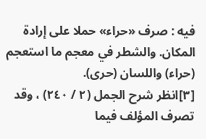فيه : صرف «حراء» حملا على إرادة المكان. والشطر في معجم ما استعجم (حراء) واللسان (حرى).
[٣]انظر شرح الجمل (٢ / ٢٤٠) ، وقد تصرف المؤلف فيما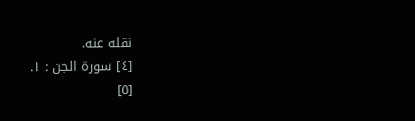نقله عنه.
[٤] سورة الجن : ١.
[٥]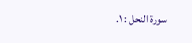سورة النحل : ١.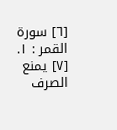[٦] سورة القمر : ١.
[٧] يمنع الصرف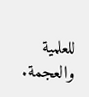للعلمية والعجمة.